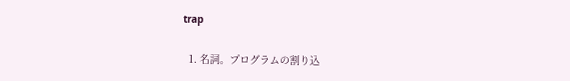trap

  1. 名詞。プログラムの割り込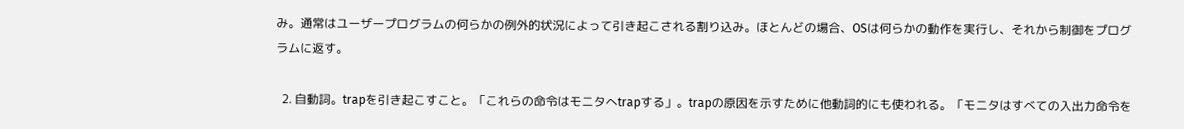み。通常はユーザープログラムの何らかの例外的状況によって引き起こされる割り込み。ほとんどの場合、OSは何らかの動作を実行し、それから制御をプログラムに返す。

  2. 自動詞。trapを引き起こすこと。「これらの命令はモニタへtrapする」。trapの原因を示すために他動詞的にも使われる。「モニタはすべての入出力命令を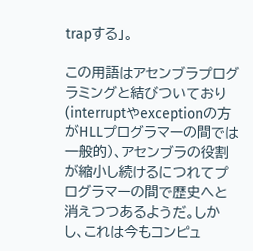trapする」。

この用語はアセンブラプログラミングと結びついており(interruptやexceptionの方がHLLプログラマーの間では一般的)、アセンブラの役割が縮小し続けるにつれてプログラマーの間で歴史へと消えつつあるようだ。しかし、これは今もコンピュ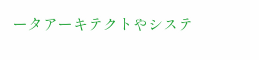ータアーキテクトやシステ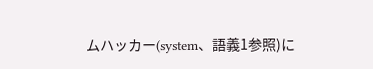ムハッカー(system、語義1参照)に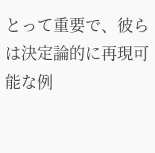とって重要で、彼らは決定論的に再現可能な例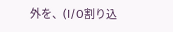外を、(I/O割り込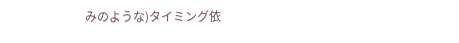みのような)タイミング依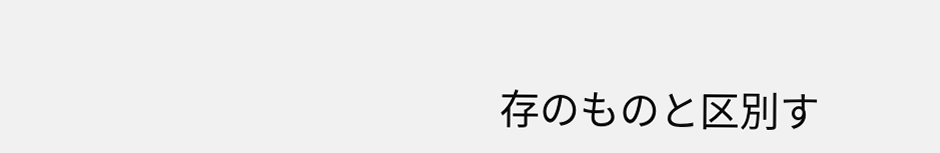存のものと区別す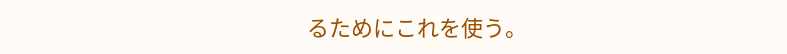るためにこれを使う。